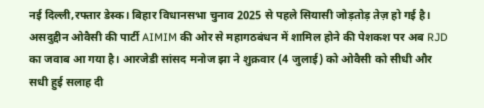नई दिल्ली,रफ्तार डेस्क। बिहार विधानसभा चुनाव 2025 से पहले सियासी जोड़तोड़ तेज़ हो गई है। असदुद्दीन ओवैसी की पार्टी AIMIM की ओर से महागठबंधन में शामिल होने की पेशकश पर अब RJD का जवाब आ गया है। आरजेडी सांसद मनोज झा ने शुक्रवार (4 जुलाई) को ओवैसी को सीधी और सधी हुई सलाह दी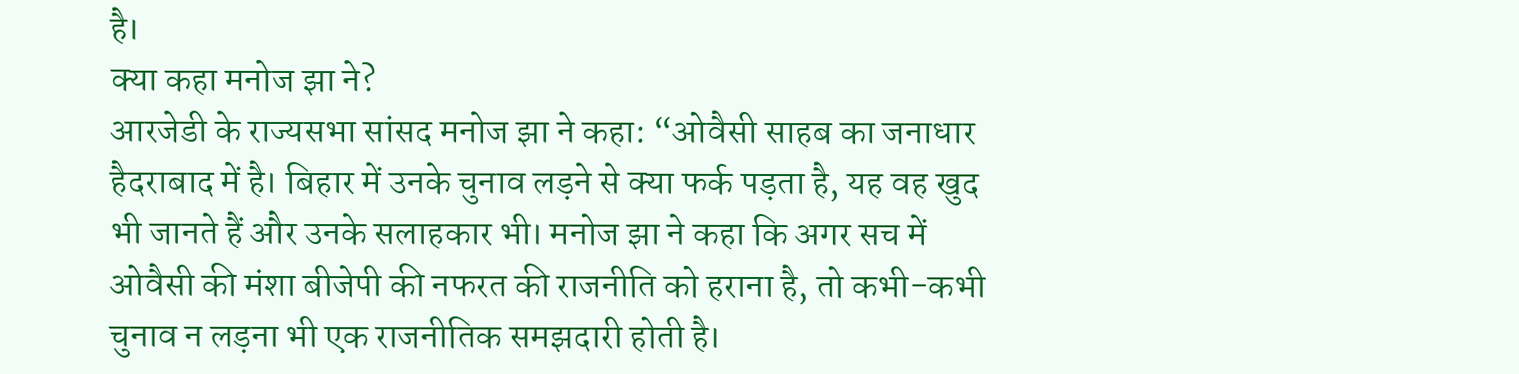है।
क्या कहा मनोज झा ने?
आरजेडी के राज्यसभा सांसद मनोज झा ने कहा: “ओवैसी साहब का जनाधार हैदराबाद में है। बिहार में उनके चुनाव लड़ने से क्या फर्क पड़ता है, यह वह खुद भी जानते हैं और उनके सलाहकार भी। मनोज झा ने कहा कि अगर सच में ओवैसी की मंशा बीजेपी की नफरत की राजनीति को हराना है, तो कभी-कभी चुनाव न लड़ना भी एक राजनीतिक समझदारी होती है।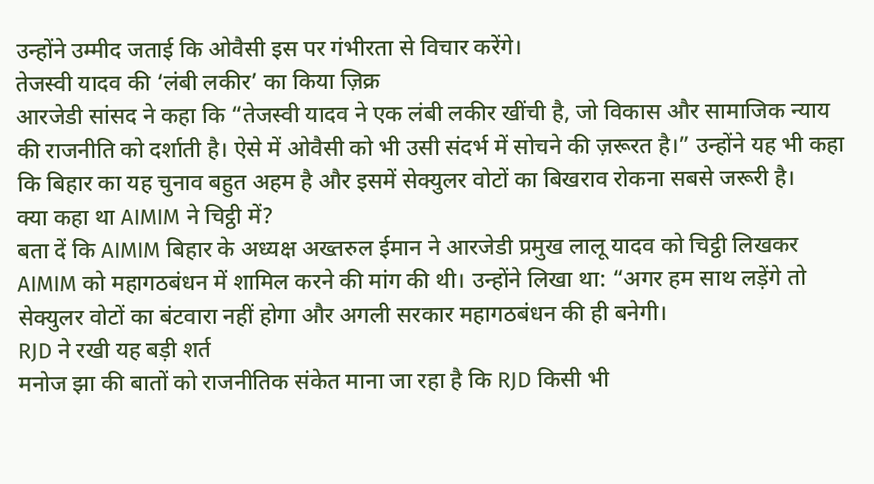उन्होंने उम्मीद जताई कि ओवैसी इस पर गंभीरता से विचार करेंगे।
तेजस्वी यादव की ‘लंबी लकीर’ का किया ज़िक्र
आरजेडी सांसद ने कहा कि “तेजस्वी यादव ने एक लंबी लकीर खींची है, जो विकास और सामाजिक न्याय की राजनीति को दर्शाती है। ऐसे में ओवैसी को भी उसी संदर्भ में सोचने की ज़रूरत है।” उन्होंने यह भी कहा कि बिहार का यह चुनाव बहुत अहम है और इसमें सेक्युलर वोटों का बिखराव रोकना सबसे जरूरी है।
क्या कहा था AIMIM ने चिट्ठी में?
बता दें कि AIMIM बिहार के अध्यक्ष अख्तरुल ईमान ने आरजेडी प्रमुख लालू यादव को चिट्ठी लिखकर AIMIM को महागठबंधन में शामिल करने की मांग की थी। उन्होंने लिखा था: “अगर हम साथ लड़ेंगे तो सेक्युलर वोटों का बंटवारा नहीं होगा और अगली सरकार महागठबंधन की ही बनेगी।
RJD ने रखी यह बड़ी शर्त
मनोज झा की बातों को राजनीतिक संकेत माना जा रहा है कि RJD किसी भी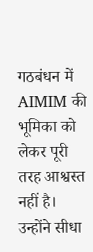गठबंधन में AIMIM की भूमिका को लेकर पूरी तरह आश्वस्त नहीं है। उन्होंने सीधा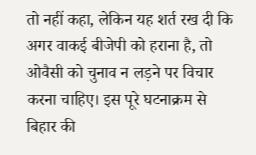तो नहीं कहा, लेकिन यह शर्त रख दी कि अगर वाकई बीजेपी को हराना है, तो ओवैसी को चुनाव न लड़ने पर विचार करना चाहिए। इस पूरे घटनाक्रम से बिहार की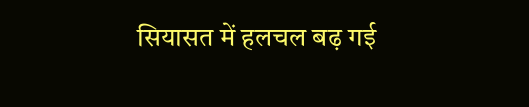सियासत में हलचल बढ़ गई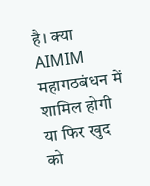है। क्या AIMIM महागठबंधन में शामिल होगी या फिर खुद को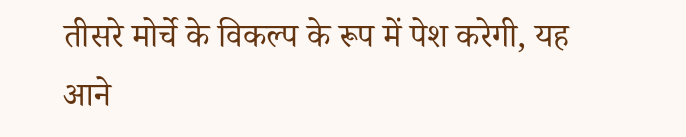तीसरे मोर्चे के विकल्प के रूप में पेश करेगी, यह आने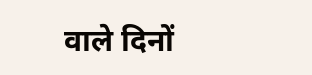वाले दिनों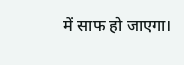में साफ हो जाएगा।